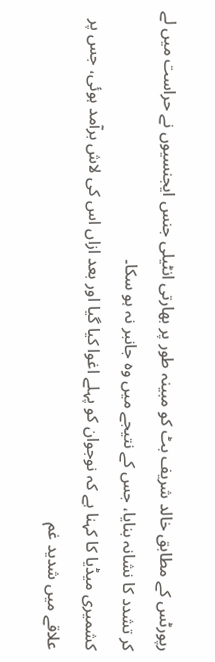رپورٹس کے مطابق خالد شریف بٹ کو مبینہ طور پر بھارتی انٹیلی جنس ایجنسیوں نے حراست میں لے کر تشدد کا نشانہ بنایا، جس کے نتیجے میں وہ جانبر نہ ہو سکا۔
کشمیری میڈیا کا کہنا ہے کہ نوجوان کو پہلے اغوا کیا گیا اور بعد ازاں اس کی لاش برآمد ہوئی، جس پر علاقے میں شدید غم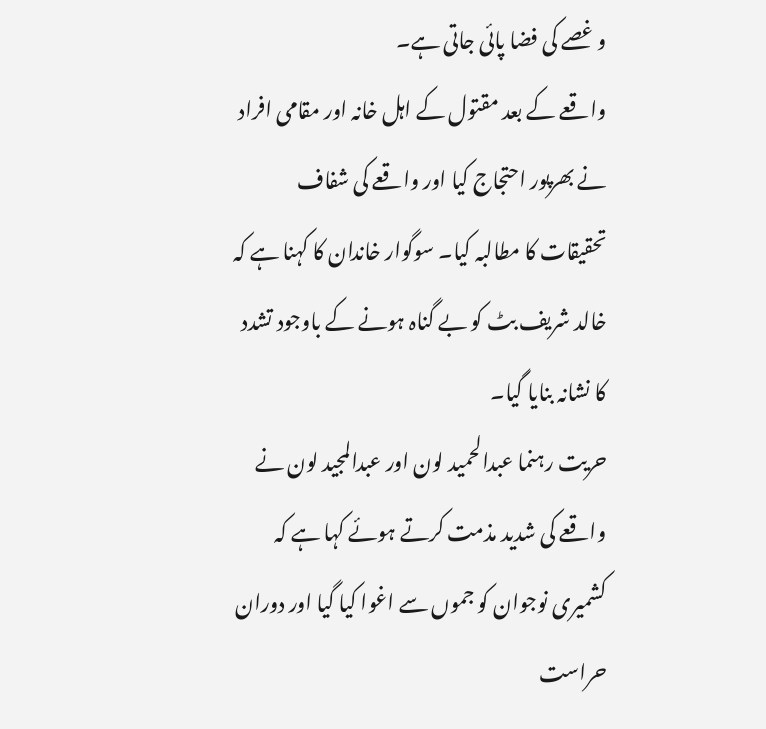و غصے کی فضا پائی جاتی ہے۔
واقعے کے بعد مقتول کے اہل خانہ اور مقامی افراد نے بھرپور احتجاج کیا اور واقعے کی شفاف تحقیقات کا مطالبہ کیا۔ سوگوار خاندان کا کہنا ہے کہ خالد شریف بٹ کو بے گناہ ہونے کے باوجود تشدد کا نشانہ بنایا گیا۔
حریت رہنما عبدالحمید لون اور عبدالمجید لون نے واقعے کی شدید مذمت کرتے ہوئے کہا ہے کہ کشمیری نوجوان کو جموں سے اغوا کیا گیا اور دوران حراست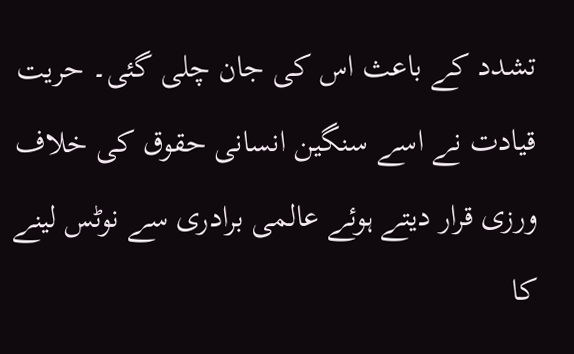تشدد کے باعث اس کی جان چلی گئی۔ حریت قیادت نے اسے سنگین انسانی حقوق کی خلاف ورزی قرار دیتے ہوئے عالمی برادری سے نوٹس لینے کا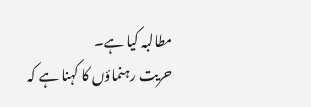مطالبہ کیا ہے۔
حریت رہنماؤں کا کہنا ہے کہ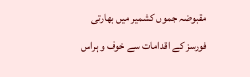مقبوضہ جموں کشمیر میں بھارتی فورسز کے اقدامات سے خوف و ہراس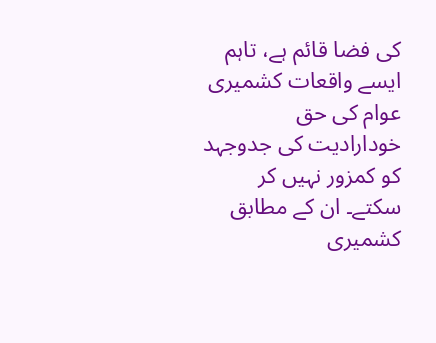کی فضا قائم ہے، تاہم ایسے واقعات کشمیری عوام کی حق خودارادیت کی جدوجہد کو کمزور نہیں کر سکتے۔ ان کے مطابق کشمیری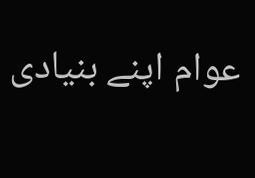عوام اپنے بنیادی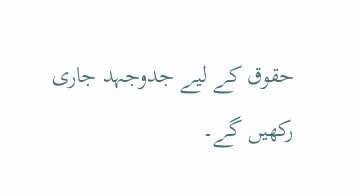حقوق کے لیے جدوجہد جاری رکھیں گے۔